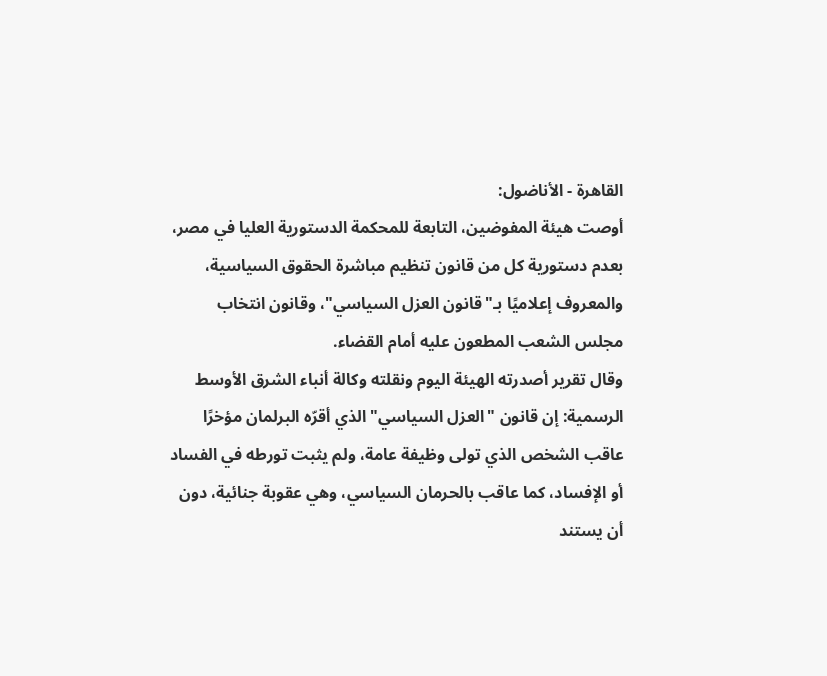القاهرة - الأناضول:
أوصت هيئة المفوضين، التابعة للمحكمة الدستورية العليا في مصر، بعدم دستورية كل من قانون تنظيم مباشرة الحقوق السياسية، والمعروف إعلاميًا بـ"قانون العزل السياسي"، وقانون انتخاب مجلس الشعب المطعون عليه أمام القضاء.
وقال تقرير أصدرته الهيئة اليوم ونقلته وكالة أنباء الشرق الأوسط الرسمية: إن قانون "العزل السياسي" الذي أقرّه البرلمان مؤخرًا عاقب الشخص الذي تولى وظيفة عامة، ولم يثبت تورطه في الفساد أو الإفساد، كما عاقب بالحرمان السياسي، وهي عقوبة جنائية، دون أن يستند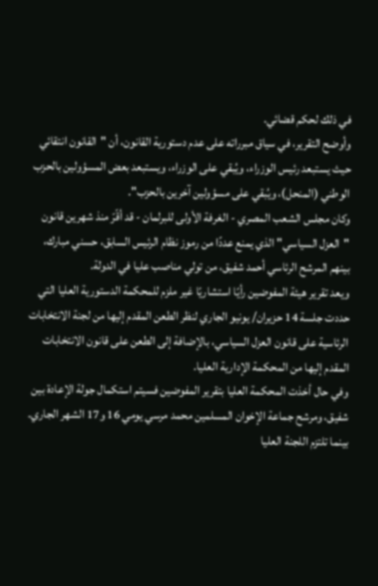في ذلك لحكم قضائي.
وأوضح التقرير، في سياق مبرراته على عدم دستورية القانون، أن "القانون انتقائي حيث يستبعد رئيس الوزراء، ويُبقي على الوزراء، ويستبعد بعض المسؤولين بالحزب الوطني (المنحل)، ويُبقي على مسؤولين آخرين بالحزب".
وكان مجلس الشعب المصري - الغرفة الأولى للبرلمان - قد أقّرّ منذ شهرين قانون "العزل السياسي" الذي يمنع عددًا من رموز نظام الرئيس السابق، حسني مبارك، بينهم المرشح الرئاسي أحمد شفيق، من تولي مناصب عليا في الدولة.
ويعد تقرير هيئة المفوضين رأيًا استشاريًا غير ملزم للمحكمة الدستورية العليا التي حددت جلسة 14 حزيران/ يونيو الجاري لنظر الطعن المقدم إليها من لجنة الانتخابات الرئاسية على قانون العزل السياسي، بالإضافة إلى الطعن على قانون الانتخابات المقدم إليها من المحكمة الإدارية العليا.
وفي حال أخذت المحكمة العليا بتقرير المفوضين فسيتم استكمال جولة الإعادة بين شفيق، ومرشح جماعة الإخوان المسلمين محمد مرسي يومي 16 و17 الشهر الجاري.
بينما تلتزم اللجنة العليا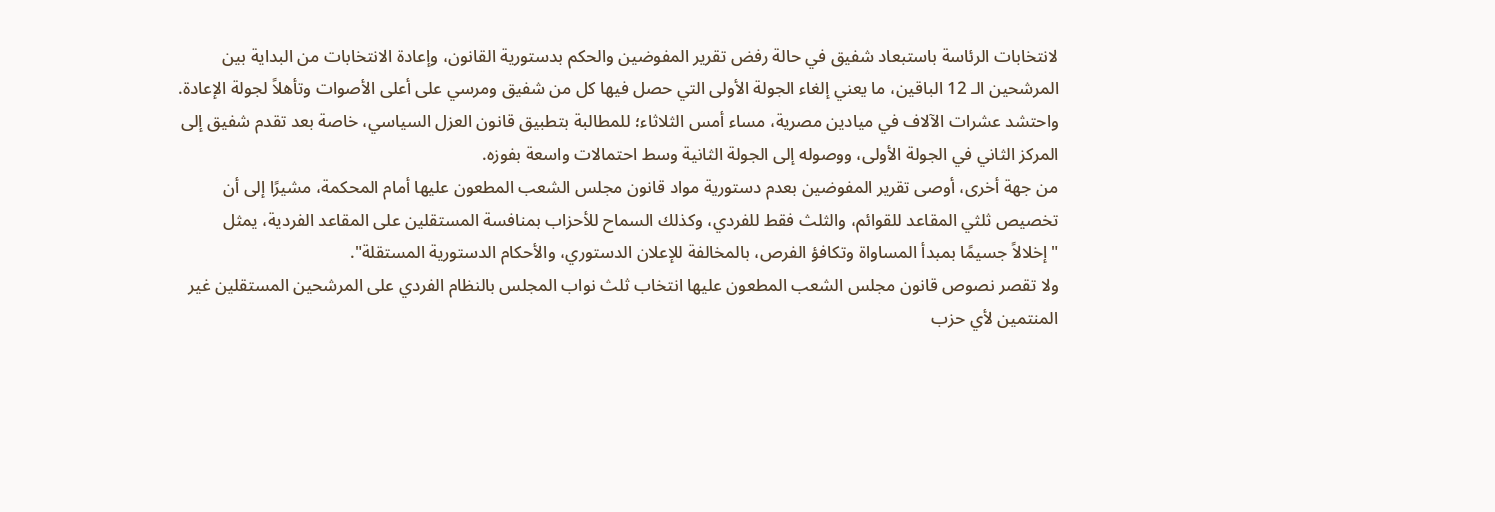لانتخابات الرئاسة باستبعاد شفيق في حالة رفض تقرير المفوضين والحكم بدستورية القانون، وإعادة الانتخابات من البداية بين المرشحين الـ 12 الباقين، ما يعني إلغاء الجولة الأولى التي حصل فيها كل من شفيق ومرسي على أعلى الأصوات وتأهلاً لجولة الإعادة.
واحتشد عشرات الآلاف في ميادين مصرية، مساء أمس الثلاثاء؛ للمطالبة بتطبيق قانون العزل السياسي، خاصة بعد تقدم شفيق إلى المركز الثاني في الجولة الأولى، ووصوله إلى الجولة الثانية وسط احتمالات واسعة بفوزه.
من جهة أخرى، أوصى تقرير المفوضين بعدم دستورية مواد قانون مجلس الشعب المطعون عليها أمام المحكمة، مشيرًا إلى أن تخصيص ثلثي المقاعد للقوائم، والثلث فقط للفردي، وكذلك السماح للأحزاب بمنافسة المستقلين على المقاعد الفردية، يمثل "إخلالاً جسيمًا بمبدأ المساواة وتكافؤ الفرص، بالمخالفة للإعلان الدستوري، والأحكام الدستورية المستقلة".
ولا تقصر نصوص قانون مجلس الشعب المطعون عليها انتخاب ثلث نواب المجلس بالنظام الفردي على المرشحين المستقلين غير المنتمين لأي حزب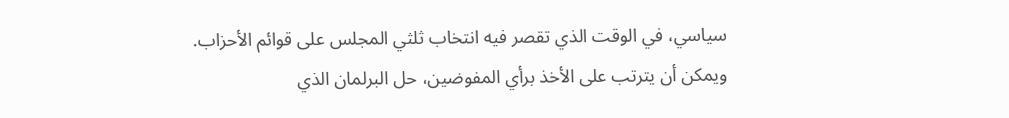سياسي، في الوقت الذي تقصر فيه انتخاب ثلثي المجلس على قوائم الأحزاب.
ويمكن أن يترتب على الأخذ برأي المفوضين، حل البرلمان الذي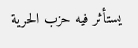يستأثر فيه حزب الحرية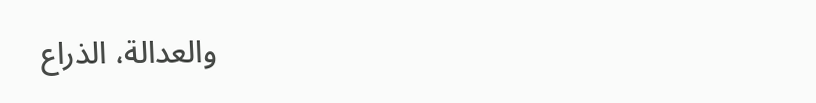والعدالة، الذراع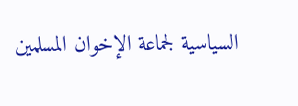السياسية لجماعة الإخوان المسلمين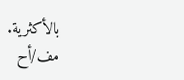بالأكثرية.
مف/أح